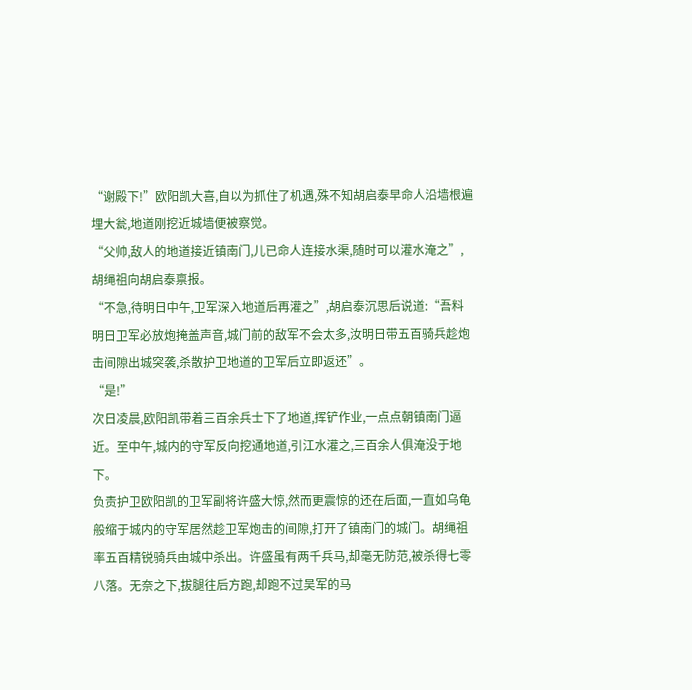“谢殿下!”欧阳凯大喜,自以为抓住了机遇,殊不知胡启泰早命人沿墙根遍埋大瓮,地道刚挖近城墙便被察觉。
“父帅,敌人的地道接近镇南门,儿已命人连接水渠,随时可以灌水淹之”,胡绳祖向胡启泰禀报。
“不急,待明日中午,卫军深入地道后再灌之”,胡启泰沉思后说道:“吾料明日卫军必放炮掩盖声音,城门前的敌军不会太多,汝明日带五百骑兵趁炮击间隙出城突袭,杀散护卫地道的卫军后立即返还”。
“是!”
次日凌晨,欧阳凯带着三百余兵士下了地道,挥铲作业,一点点朝镇南门逼近。至中午,城内的守军反向挖通地道,引江水灌之,三百余人俱淹没于地下。
负责护卫欧阳凯的卫军副将许盛大惊,然而更震惊的还在后面,一直如乌龟般缩于城内的守军居然趁卫军炮击的间隙,打开了镇南门的城门。胡绳祖率五百精锐骑兵由城中杀出。许盛虽有两千兵马,却毫无防范,被杀得七零八落。无奈之下,拔腿往后方跑,却跑不过吴军的马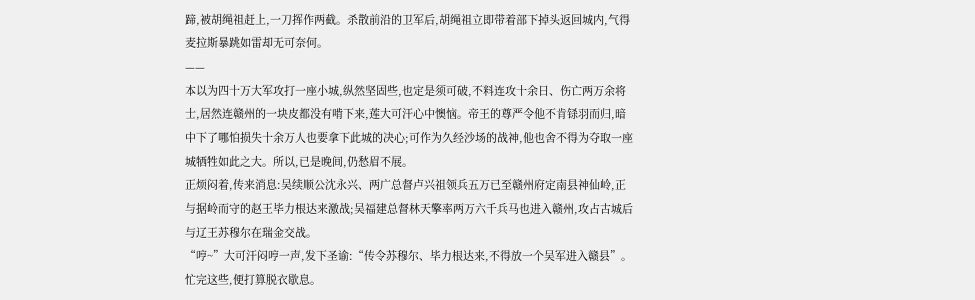蹄,被胡绳祖赶上,一刀挥作两截。杀散前沿的卫军后,胡绳祖立即带着部下掉头返回城内,气得麦拉斯暴跳如雷却无可奈何。
——
本以为四十万大军攻打一座小城,纵然坚固些,也定是须可破,不料连攻十余日、伤亡两万余将士,居然连赣州的一块皮都没有啃下来,莲大可汗心中懊恼。帝王的尊严令他不肯铩羽而归,暗中下了哪怕损失十余万人也要拿下此城的决心;可作为久经沙场的战神,他也舍不得为夺取一座城牺牲如此之大。所以,已是晚间,仍愁眉不展。
正烦闷着,传来消息:吴续顺公沈永兴、两广总督卢兴祖领兵五万已至赣州府定南县神仙岭,正与据岭而守的赵王毕力根达来激战;吴福建总督林天擎率两万六千兵马也进入赣州,攻占古城后与辽王苏穆尔在瑞金交战。
“哼~”大可汗闷哼一声,发下圣谕:“传令苏穆尔、毕力根达来,不得放一个吴军进入赣县”。忙完这些,便打算脱衣歇息。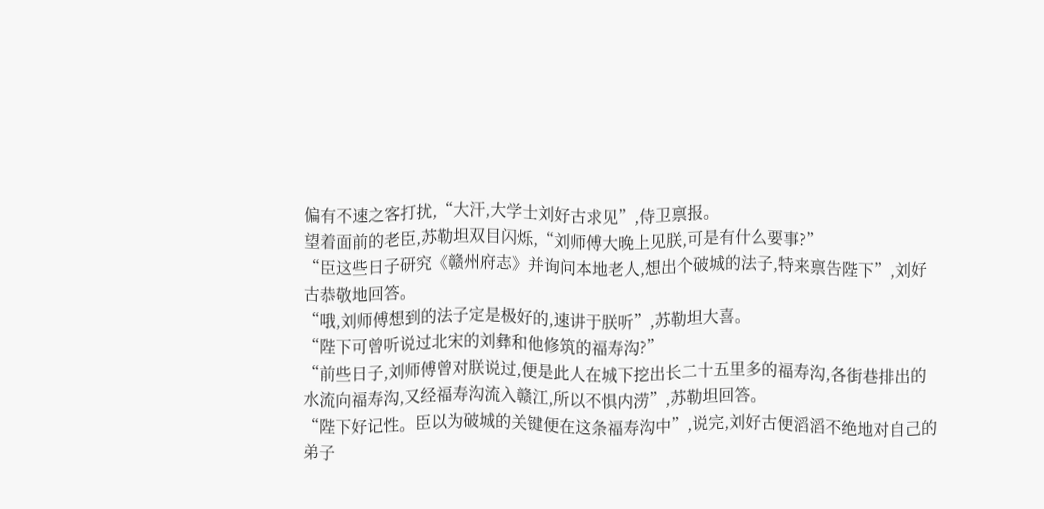偏有不速之客打扰,“大汗,大学士刘好古求见”,侍卫禀报。
望着面前的老臣,苏勒坦双目闪烁,“刘师傅大晚上见朕,可是有什么要事?”
“臣这些日子研究《赣州府志》并询问本地老人,想出个破城的法子,特来禀告陛下”,刘好古恭敬地回答。
“哦,刘师傅想到的法子定是极好的,速讲于朕听”,苏勒坦大喜。
“陛下可曾听说过北宋的刘彝和他修筑的福寿沟?”
“前些日子,刘师傅曾对朕说过,便是此人在城下挖出长二十五里多的福寿沟,各街巷排出的水流向福寿沟,又经福寿沟流入赣江,所以不惧内涝”,苏勒坦回答。
“陛下好记性。臣以为破城的关键便在这条福寿沟中”,说完,刘好古便滔滔不绝地对自己的弟子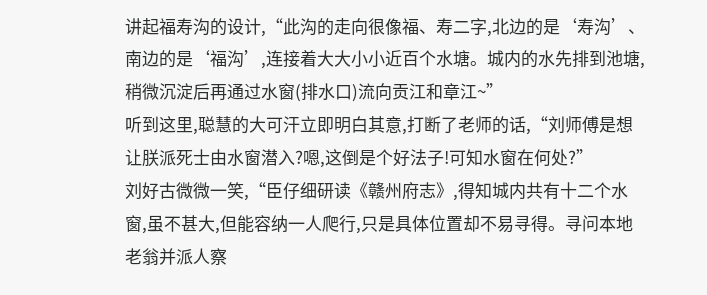讲起福寿沟的设计,“此沟的走向很像福、寿二字,北边的是‘寿沟’、南边的是‘福沟’,连接着大大小小近百个水塘。城内的水先排到池塘,稍微沉淀后再通过水窗(排水口)流向贡江和章江~”
听到这里,聪慧的大可汗立即明白其意,打断了老师的话,“刘师傅是想让朕派死士由水窗潜入?嗯,这倒是个好法子!可知水窗在何处?”
刘好古微微一笑,“臣仔细研读《赣州府志》,得知城内共有十二个水窗,虽不甚大,但能容纳一人爬行,只是具体位置却不易寻得。寻问本地老翁并派人察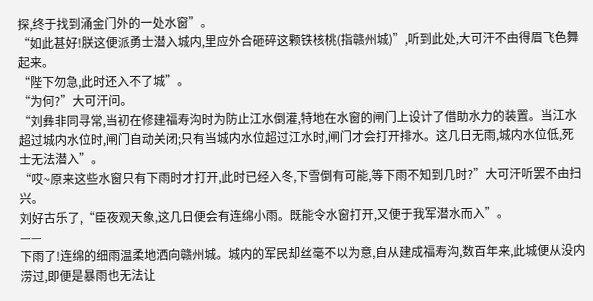探,终于找到涌金门外的一处水窗”。
“如此甚好!朕这便派勇士潜入城内,里应外合砸碎这颗铁核桃(指赣州城)”,听到此处,大可汗不由得眉飞色舞起来。
“陛下勿急,此时还入不了城”。
“为何?”大可汗问。
“刘彝非同寻常,当初在修建福寿沟时为防止江水倒灌,特地在水窗的闸门上设计了借助水力的装置。当江水超过城内水位时,闸门自动关闭;只有当城内水位超过江水时,闸门才会打开排水。这几日无雨,城内水位低,死士无法潜入”。
“哎~原来这些水窗只有下雨时才打开,此时已经入冬,下雪倒有可能,等下雨不知到几时?”大可汗听罢不由扫兴。
刘好古乐了,“臣夜观天象,这几日便会有连绵小雨。既能令水窗打开,又便于我军潜水而入”。
——
下雨了!连绵的细雨温柔地洒向赣州城。城内的军民却丝毫不以为意,自从建成福寿沟,数百年来,此城便从没内涝过,即便是暴雨也无法让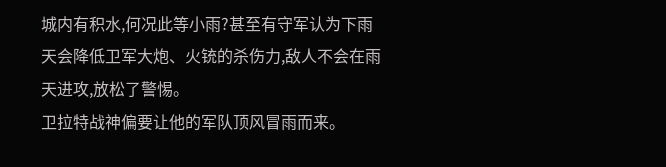城内有积水,何况此等小雨?甚至有守军认为下雨天会降低卫军大炮、火铳的杀伤力,敌人不会在雨天进攻,放松了警惕。
卫拉特战神偏要让他的军队顶风冒雨而来。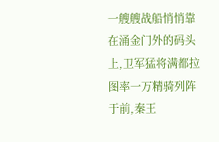一艘艘战船悄悄靠在涌金门外的码头上,卫军猛将满都拉图率一万精骑列阵于前,秦王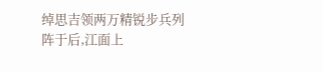绰思吉领两万精锐步兵列阵于后,江面上